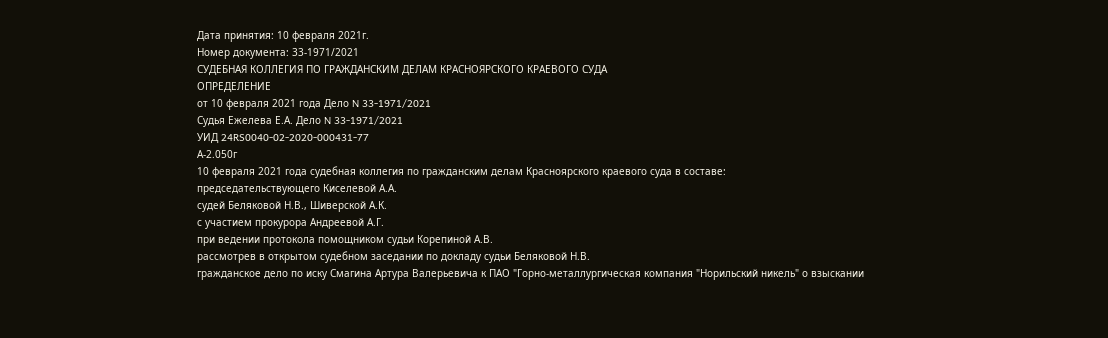Дата принятия: 10 февраля 2021г.
Номер документа: 33-1971/2021
СУДЕБНАЯ КОЛЛЕГИЯ ПО ГРАЖДАНСКИМ ДЕЛАМ КРАСНОЯРСКОГО КРАЕВОГО СУДА
ОПРЕДЕЛЕНИЕ
от 10 февраля 2021 года Дело N 33-1971/2021
Судья Ежелева Е.А. Дело N 33-1971/2021
УИД 24RS0040-02-2020-000431-77
А-2.050г
10 февраля 2021 года судебная коллегия по гражданским делам Красноярского краевого суда в составе:
председательствующего Киселевой А.А.
судей Беляковой Н.В., Шиверской А.К.
с участием прокурора Андреевой А.Г.
при ведении протокола помощником судьи Корепиной А.В.
рассмотрев в открытом судебном заседании по докладу судьи Беляковой Н.В.
гражданское дело по иску Смагина Артура Валерьевича к ПАО "Горно-металлургическая компания "Норильский никель" о взыскании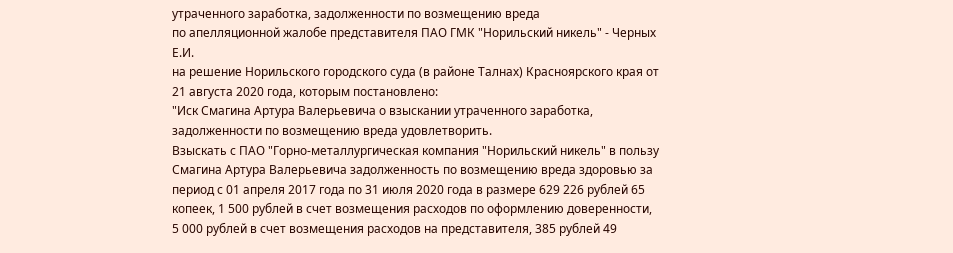утраченного заработка, задолженности по возмещению вреда
по апелляционной жалобе представителя ПАО ГМК "Норильский никель" - Черных Е.И.
на решение Норильского городского суда (в районе Талнах) Красноярского края от 21 августа 2020 года, которым постановлено:
"Иск Смагина Артура Валерьевича о взыскании утраченного заработка, задолженности по возмещению вреда удовлетворить.
Взыскать с ПАО "Горно-металлургическая компания "Норильский никель" в пользу Смагина Артура Валерьевича задолженность по возмещению вреда здоровью за период с 01 апреля 2017 года по 31 июля 2020 года в размере 629 226 рублей 65 копеек, 1 500 рублей в счет возмещения расходов по оформлению доверенности, 5 000 рублей в счет возмещения расходов на представителя, 385 рублей 49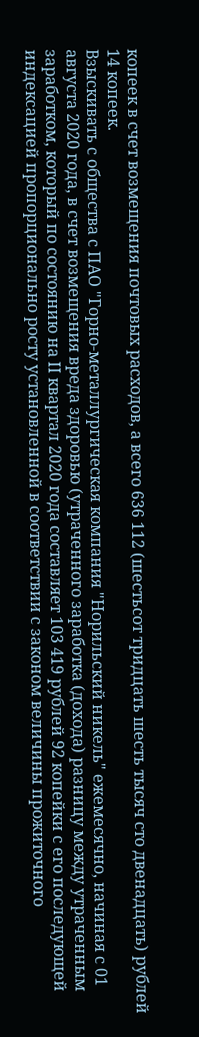копеек в счет возмещения почтовых расходов, а всего 636 112 (шестьсот тридцать шесть тысяч сто двенадцать) рублей 14 копеек.
Взыскивать с общества с ПАО "Горно-металлургическая компания "Норильский никель" ежемесячно, начиная с 01 августа 2020 года, в счет возмещения вреда здоровью (утраченного заработка (дохода) разницу между утраченным заработком, который по состоянию на II квартал 2020 года составляет 103 419 рублей 92 копейки с его последующей индексацией пропорционально росту установленной в соответствии с законом величины прожиточного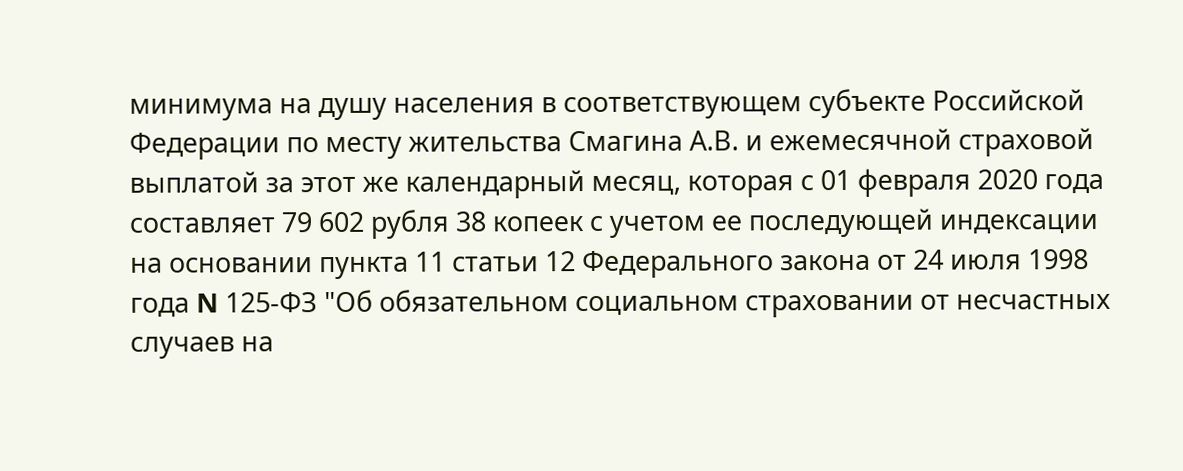минимума на душу населения в соответствующем субъекте Российской Федерации по месту жительства Смагина А.В. и ежемесячной страховой выплатой за этот же календарный месяц, которая с 01 февраля 2020 года составляет 79 602 рубля 38 копеек с учетом ее последующей индексации на основании пункта 11 статьи 12 Федерального закона от 24 июля 1998 года N 125-ФЗ "Об обязательном социальном страховании от несчастных случаев на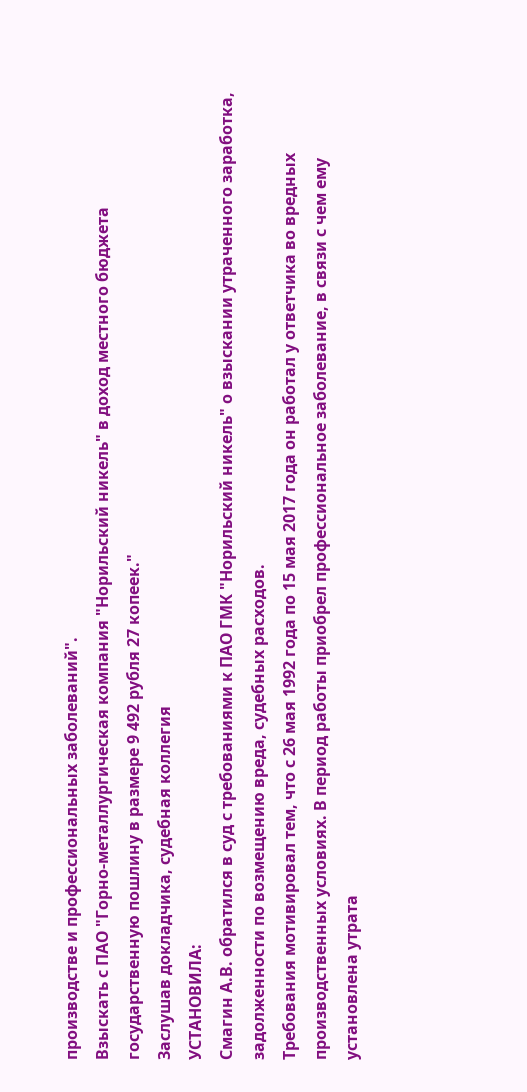производстве и профессиональных заболеваний".
Взыскать с ПАО "Горно-металлургическая компания "Норильский никель" в доход местного бюджета государственную пошлину в размере 9 492 рубля 27 копеек."
Заслушав докладчика, судебная коллегия
УСТАНОВИЛА:
Смагин А.В. обратился в суд с требованиями к ПАО ГМК "Норильский никель" о взыскании утраченного заработка, задолженности по возмещению вреда, судебных расходов.
Требования мотивировал тем, что с 26 мая 1992 года по 15 мая 2017 года он работал у ответчика во вредных производственных условиях. В период работы приобрел профессиональное заболевание, в связи с чем ему установлена утрата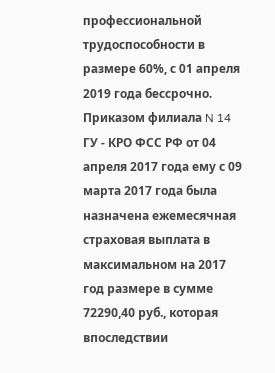профессиональной трудоспособности в размере 60%, с 01 апреля 2019 года бессрочно. Приказом филиала N 14 ГУ - КРО ФСС РФ от 04 апреля 2017 года ему с 09 марта 2017 года была назначена ежемесячная страховая выплата в максимальном на 2017 год размере в сумме 72290,40 руб., которая впоследствии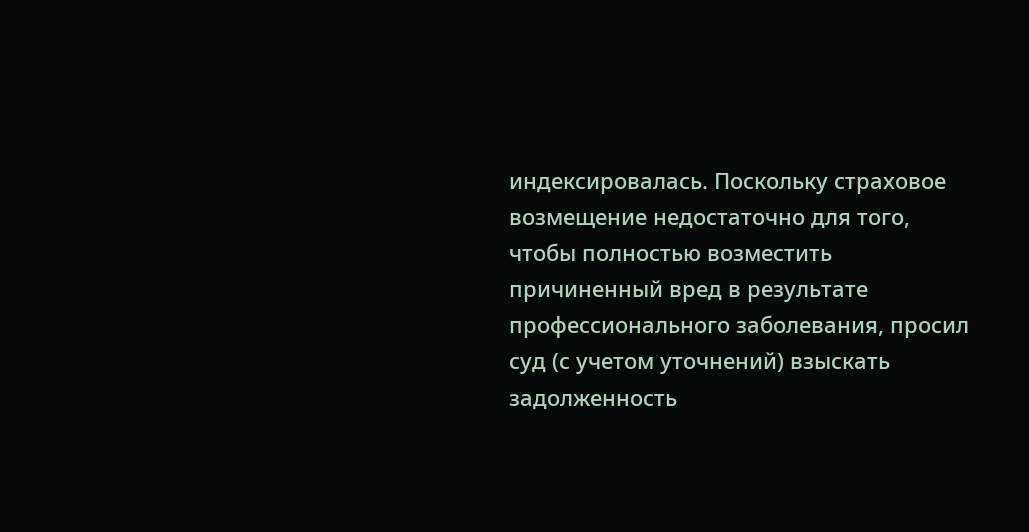индексировалась. Поскольку страховое возмещение недостаточно для того, чтобы полностью возместить причиненный вред в результате профессионального заболевания, просил суд (с учетом уточнений) взыскать задолженность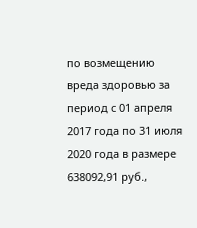по возмещению вреда здоровью за период с 01 апреля 2017 года по 31 июля 2020 года в размере 638092,91 руб.,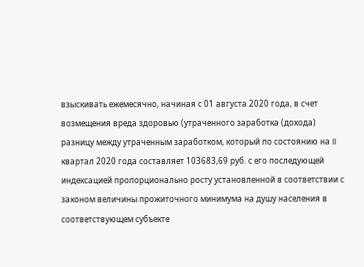взыскивать ежемесячно, начиная с 01 августа 2020 года, в счет возмещения вреда здоровью (утраченного заработка (дохода) разницу между утраченным заработком, который по состоянию на II квартал 2020 года составляет 103683,69 руб. с его последующей индексацией пропорционально росту установленной в соответствии с законом величины прожиточного минимума на душу населения в соответствующем субъекте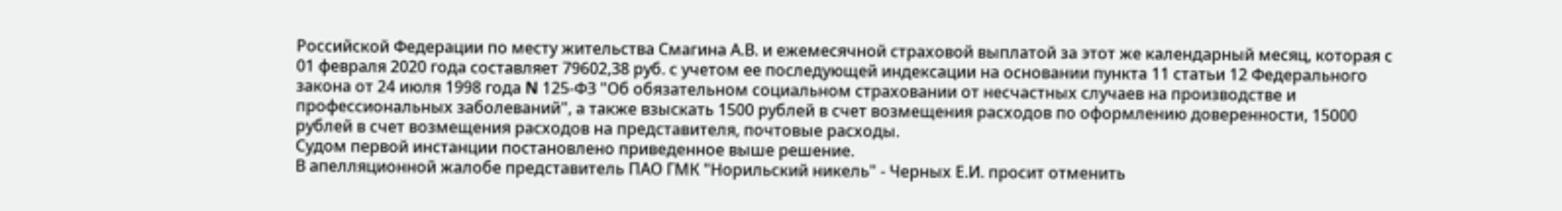Российской Федерации по месту жительства Смагина А.В. и ежемесячной страховой выплатой за этот же календарный месяц, которая с 01 февраля 2020 года составляет 79602,38 руб. с учетом ее последующей индексации на основании пункта 11 статьи 12 Федерального закона от 24 июля 1998 года N 125-ФЗ "Об обязательном социальном страховании от несчастных случаев на производстве и профессиональных заболеваний", а также взыскать 1500 рублей в счет возмещения расходов по оформлению доверенности, 15000 рублей в счет возмещения расходов на представителя, почтовые расходы.
Судом первой инстанции постановлено приведенное выше решение.
В апелляционной жалобе представитель ПАО ГМК "Норильский никель" - Черных Е.И. просит отменить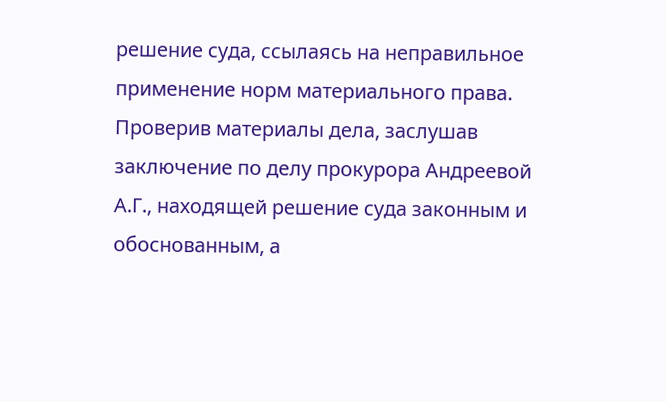решение суда, ссылаясь на неправильное применение норм материального права.
Проверив материалы дела, заслушав заключение по делу прокурора Андреевой А.Г., находящей решение суда законным и обоснованным, а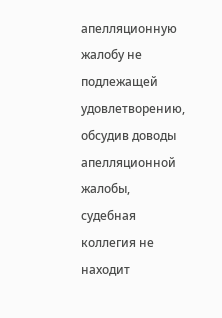апелляционную жалобу не подлежащей удовлетворению, обсудив доводы апелляционной жалобы, судебная коллегия не находит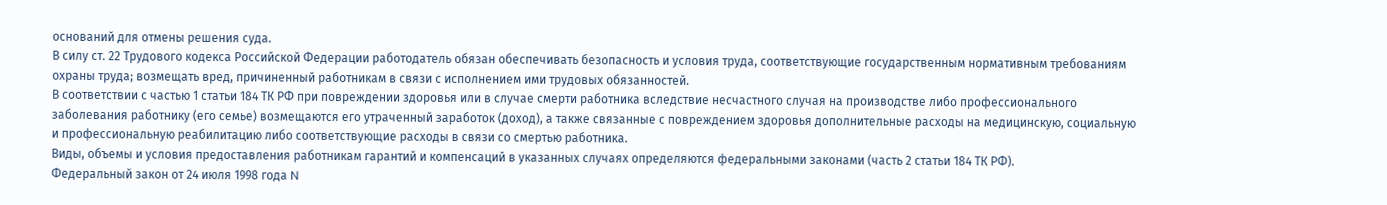оснований для отмены решения суда.
В силу ст. 22 Трудового кодекса Российской Федерации работодатель обязан обеспечивать безопасность и условия труда, соответствующие государственным нормативным требованиям охраны труда; возмещать вред, причиненный работникам в связи с исполнением ими трудовых обязанностей.
В соответствии с частью 1 статьи 184 ТК РФ при повреждении здоровья или в случае смерти работника вследствие несчастного случая на производстве либо профессионального заболевания работнику (его семье) возмещаются его утраченный заработок (доход), а также связанные с повреждением здоровья дополнительные расходы на медицинскую, социальную и профессиональную реабилитацию либо соответствующие расходы в связи со смертью работника.
Виды, объемы и условия предоставления работникам гарантий и компенсаций в указанных случаях определяются федеральными законами (часть 2 статьи 184 ТК РФ).
Федеральный закон от 24 июля 1998 года N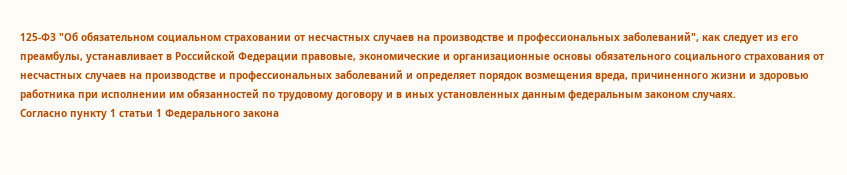125-ФЗ "Об обязательном социальном страховании от несчастных случаев на производстве и профессиональных заболеваний", как следует из его преамбулы, устанавливает в Российской Федерации правовые, экономические и организационные основы обязательного социального страхования от несчастных случаев на производстве и профессиональных заболеваний и определяет порядок возмещения вреда, причиненного жизни и здоровью работника при исполнении им обязанностей по трудовому договору и в иных установленных данным федеральным законом случаях.
Согласно пункту 1 статьи 1 Федерального закона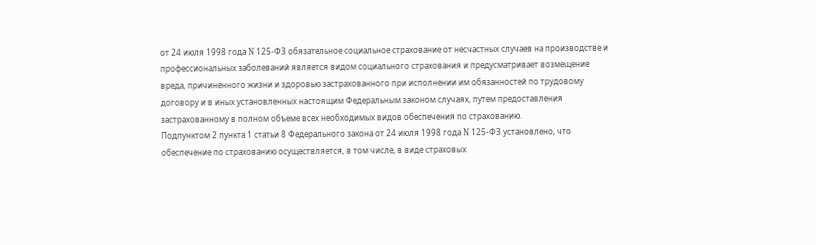от 24 июля 1998 года N 125-ФЗ обязательное социальное страхование от несчастных случаев на производстве и профессиональных заболеваний является видом социального страхования и предусматривает возмещение вреда, причиненного жизни и здоровью застрахованного при исполнении им обязанностей по трудовому договору и в иных установленных настоящим Федеральным законом случаях, путем предоставления застрахованному в полном объеме всех необходимых видов обеспечения по страхованию.
Подпунктом 2 пункта 1 статьи 8 Федерального закона от 24 июля 1998 года N 125-ФЗ установлено, что обеспечение по страхованию осуществляется, в том числе, в виде страховых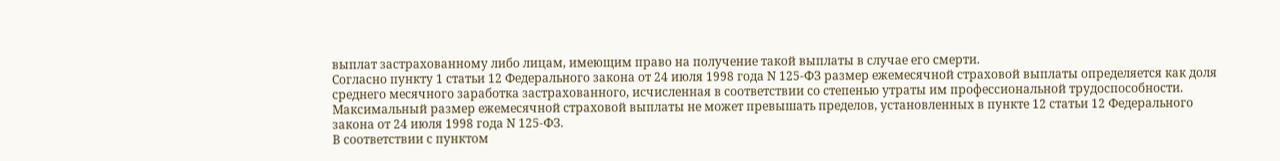выплат застрахованному либо лицам, имеющим право на получение такой выплаты в случае его смерти.
Согласно пункту 1 статьи 12 Федерального закона от 24 июля 1998 года N 125-ФЗ размер ежемесячной страховой выплаты определяется как доля среднего месячного заработка застрахованного, исчисленная в соответствии со степенью утраты им профессиональной трудоспособности.
Максимальный размер ежемесячной страховой выплаты не может превышать пределов, установленных в пункте 12 статьи 12 Федерального закона от 24 июля 1998 года N 125-ФЗ.
В соответствии с пунктом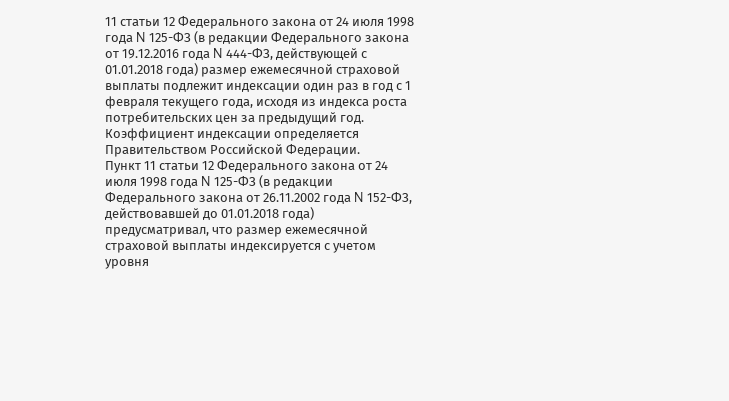11 статьи 12 Федерального закона от 24 июля 1998 года N 125-ФЗ (в редакции Федерального закона от 19.12.2016 года N 444-ФЗ, действующей с 01.01.2018 года) размер ежемесячной страховой выплаты подлежит индексации один раз в год с 1 февраля текущего года, исходя из индекса роста потребительских цен за предыдущий год. Коэффициент индексации определяется Правительством Российской Федерации.
Пункт 11 статьи 12 Федерального закона от 24 июля 1998 года N 125-ФЗ (в редакции Федерального закона от 26.11.2002 года N 152-ФЗ, действовавшей до 01.01.2018 года) предусматривал, что размер ежемесячной страховой выплаты индексируется с учетом уровня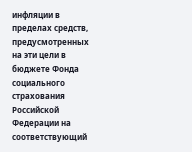инфляции в пределах средств, предусмотренных на эти цели в бюджете Фонда социального страхования Российской Федерации на соответствующий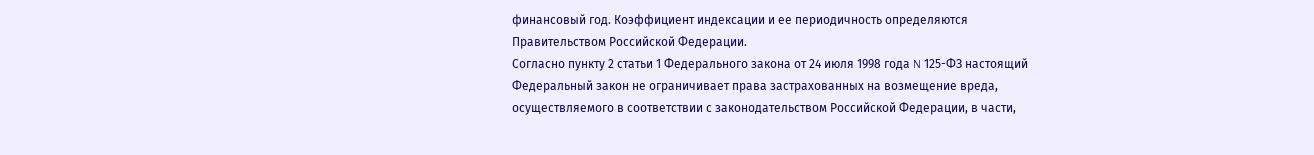финансовый год. Коэффициент индексации и ее периодичность определяются Правительством Российской Федерации.
Согласно пункту 2 статьи 1 Федерального закона от 24 июля 1998 года N 125-ФЗ настоящий Федеральный закон не ограничивает права застрахованных на возмещение вреда, осуществляемого в соответствии с законодательством Российской Федерации, в части,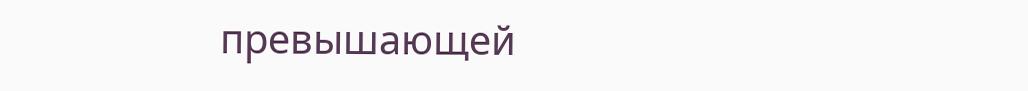превышающей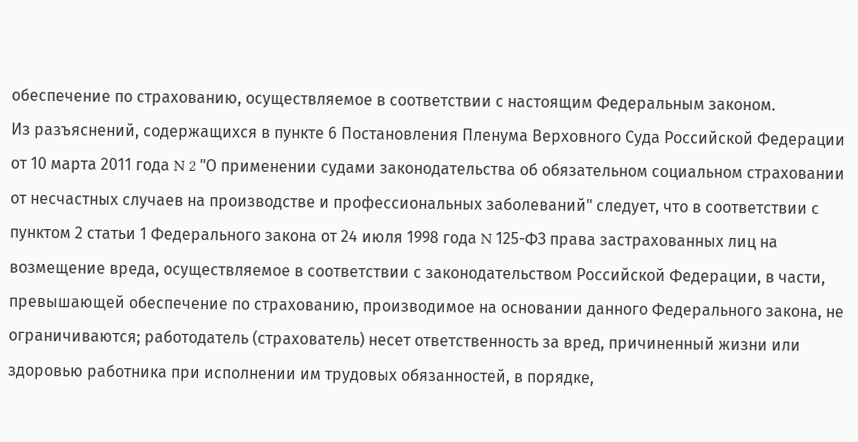обеспечение по страхованию, осуществляемое в соответствии с настоящим Федеральным законом.
Из разъяснений, содержащихся в пункте 6 Постановления Пленума Верховного Суда Российской Федерации от 10 марта 2011 года N 2 "О применении судами законодательства об обязательном социальном страховании от несчастных случаев на производстве и профессиональных заболеваний" следует, что в соответствии с пунктом 2 статьи 1 Федерального закона от 24 июля 1998 года N 125-ФЗ права застрахованных лиц на возмещение вреда, осуществляемое в соответствии с законодательством Российской Федерации, в части, превышающей обеспечение по страхованию, производимое на основании данного Федерального закона, не ограничиваются; работодатель (страхователь) несет ответственность за вред, причиненный жизни или здоровью работника при исполнении им трудовых обязанностей, в порядке,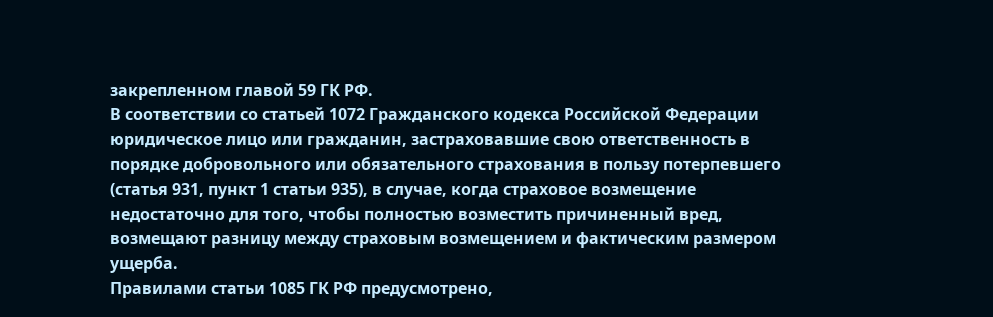закрепленном главой 59 ГК РФ.
В соответствии со статьей 1072 Гражданского кодекса Российской Федерации юридическое лицо или гражданин, застраховавшие свою ответственность в порядке добровольного или обязательного страхования в пользу потерпевшего (статья 931, пункт 1 статьи 935), в случае, когда страховое возмещение недостаточно для того, чтобы полностью возместить причиненный вред, возмещают разницу между страховым возмещением и фактическим размером ущерба.
Правилами статьи 1085 ГК РФ предусмотрено,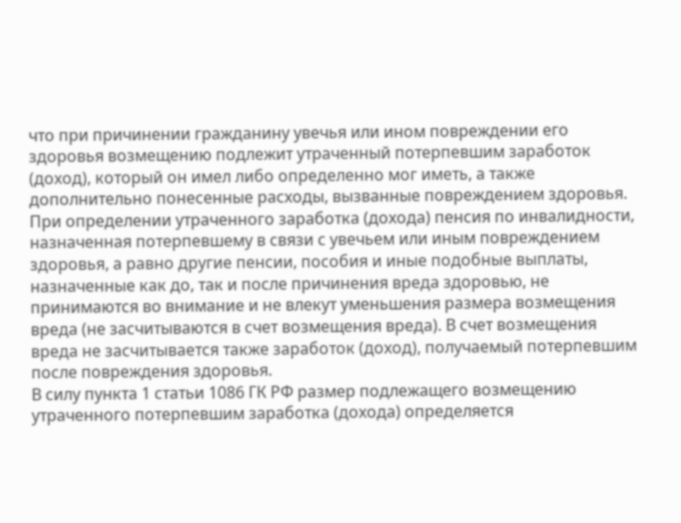что при причинении гражданину увечья или ином повреждении его здоровья возмещению подлежит утраченный потерпевшим заработок (доход), который он имел либо определенно мог иметь, а также дополнительно понесенные расходы, вызванные повреждением здоровья.
При определении утраченного заработка (дохода) пенсия по инвалидности, назначенная потерпевшему в связи с увечьем или иным повреждением здоровья, а равно другие пенсии, пособия и иные подобные выплаты, назначенные как до, так и после причинения вреда здоровью, не принимаются во внимание и не влекут уменьшения размера возмещения вреда (не засчитываются в счет возмещения вреда). В счет возмещения вреда не засчитывается также заработок (доход), получаемый потерпевшим после повреждения здоровья.
В силу пункта 1 статьи 1086 ГК РФ размер подлежащего возмещению утраченного потерпевшим заработка (дохода) определяется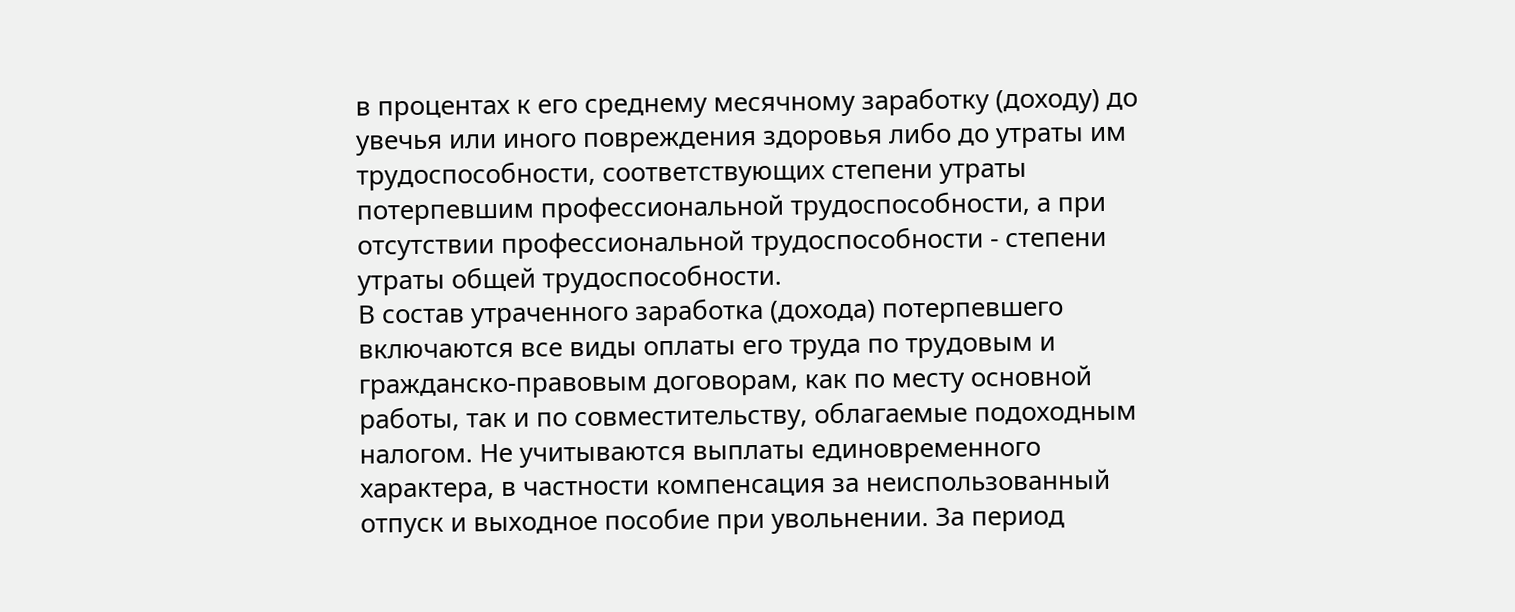в процентах к его среднему месячному заработку (доходу) до увечья или иного повреждения здоровья либо до утраты им трудоспособности, соответствующих степени утраты потерпевшим профессиональной трудоспособности, а при отсутствии профессиональной трудоспособности - степени утраты общей трудоспособности.
В состав утраченного заработка (дохода) потерпевшего включаются все виды оплаты его труда по трудовым и гражданско-правовым договорам, как по месту основной работы, так и по совместительству, облагаемые подоходным налогом. Не учитываются выплаты единовременного характера, в частности компенсация за неиспользованный отпуск и выходное пособие при увольнении. За период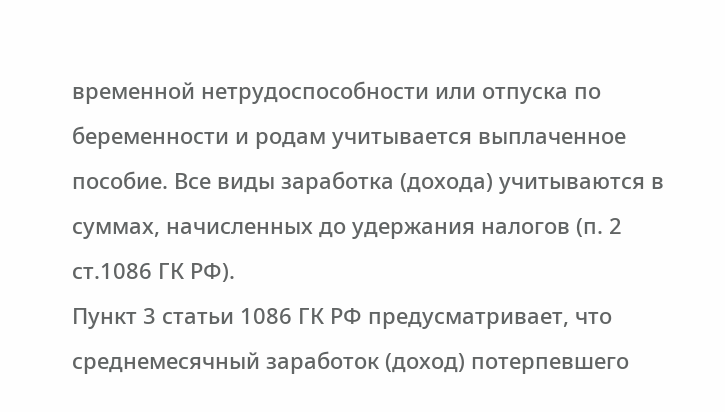временной нетрудоспособности или отпуска по беременности и родам учитывается выплаченное пособие. Все виды заработка (дохода) учитываются в суммах, начисленных до удержания налогов (п. 2 ст.1086 ГК РФ).
Пункт 3 статьи 1086 ГК РФ предусматривает, что среднемесячный заработок (доход) потерпевшего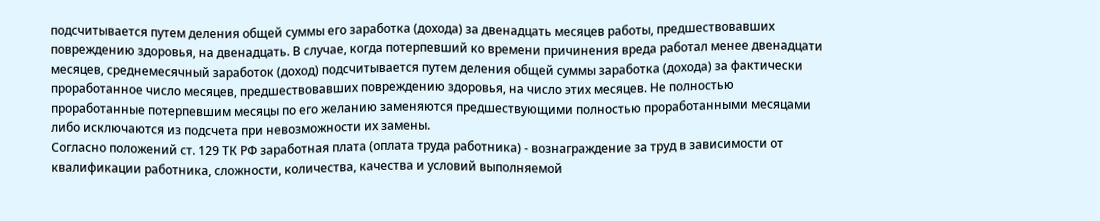подсчитывается путем деления общей суммы его заработка (дохода) за двенадцать месяцев работы, предшествовавших повреждению здоровья, на двенадцать. В случае, когда потерпевший ко времени причинения вреда работал менее двенадцати месяцев, среднемесячный заработок (доход) подсчитывается путем деления общей суммы заработка (дохода) за фактически проработанное число месяцев, предшествовавших повреждению здоровья, на число этих месяцев. Не полностью проработанные потерпевшим месяцы по его желанию заменяются предшествующими полностью проработанными месяцами либо исключаются из подсчета при невозможности их замены.
Согласно положений ст. 129 ТК РФ заработная плата (оплата труда работника) - вознаграждение за труд в зависимости от квалификации работника, сложности, количества, качества и условий выполняемой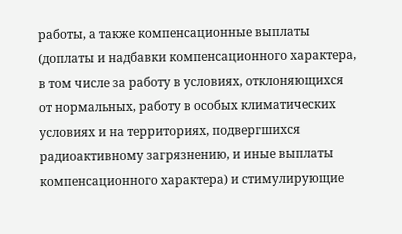работы, а также компенсационные выплаты (доплаты и надбавки компенсационного характера, в том числе за работу в условиях, отклоняющихся от нормальных, работу в особых климатических условиях и на территориях, подвергшихся радиоактивному загрязнению, и иные выплаты компенсационного характера) и стимулирующие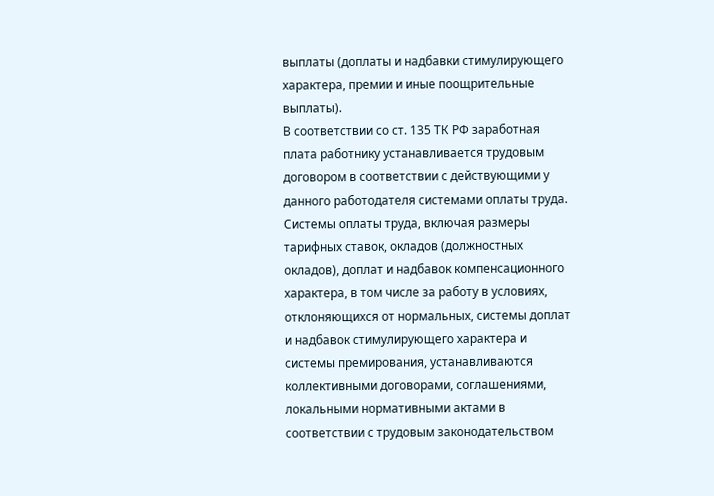выплаты (доплаты и надбавки стимулирующего характера, премии и иные поощрительные выплаты).
В соответствии со ст. 135 ТК РФ заработная плата работнику устанавливается трудовым договором в соответствии с действующими у данного работодателя системами оплаты труда. Системы оплаты труда, включая размеры тарифных ставок, окладов (должностных окладов), доплат и надбавок компенсационного характера, в том числе за работу в условиях, отклоняющихся от нормальных, системы доплат и надбавок стимулирующего характера и системы премирования, устанавливаются коллективными договорами, соглашениями, локальными нормативными актами в соответствии с трудовым законодательством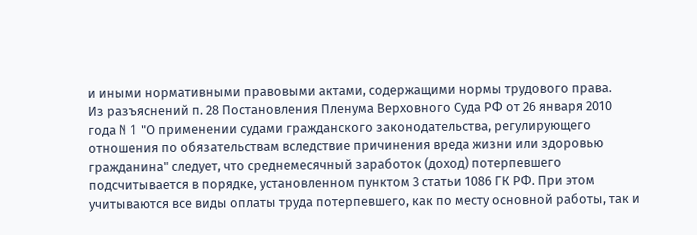и иными нормативными правовыми актами, содержащими нормы трудового права.
Из разъяснений п. 28 Постановления Пленума Верховного Суда РФ от 26 января 2010 года N 1 "О применении судами гражданского законодательства, регулирующего отношения по обязательствам вследствие причинения вреда жизни или здоровью гражданина" следует, что среднемесячный заработок (доход) потерпевшего подсчитывается в порядке, установленном пунктом 3 статьи 1086 ГК РФ. При этом учитываются все виды оплаты труда потерпевшего, как по месту основной работы, так и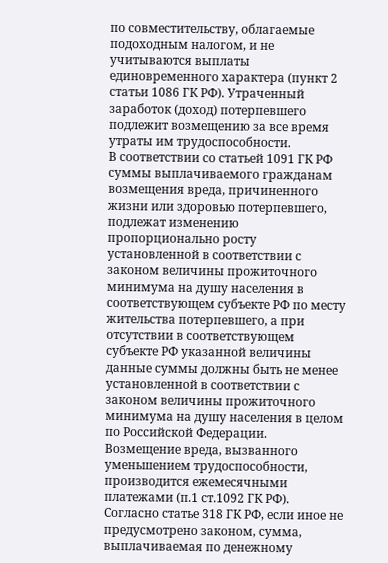по совместительству, облагаемые подоходным налогом, и не учитываются выплаты единовременного характера (пункт 2 статьи 1086 ГК РФ). Утраченный заработок (доход) потерпевшего подлежит возмещению за все время утраты им трудоспособности.
В соответствии со статьей 1091 ГК РФ суммы выплачиваемого гражданам возмещения вреда, причиненного жизни или здоровью потерпевшего, подлежат изменению пропорционально росту установленной в соответствии с законом величины прожиточного минимума на душу населения в соответствующем субъекте РФ по месту жительства потерпевшего, а при отсутствии в соответствующем субъекте РФ указанной величины данные суммы должны быть не менее установленной в соответствии с законом величины прожиточного минимума на душу населения в целом по Российской Федерации.
Возмещение вреда, вызванного уменьшением трудоспособности, производится ежемесячными платежами (п.1 ст.1092 ГК РФ).
Согласно статье 318 ГК РФ, если иное не предусмотрено законом, сумма, выплачиваемая по денежному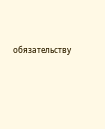обязательству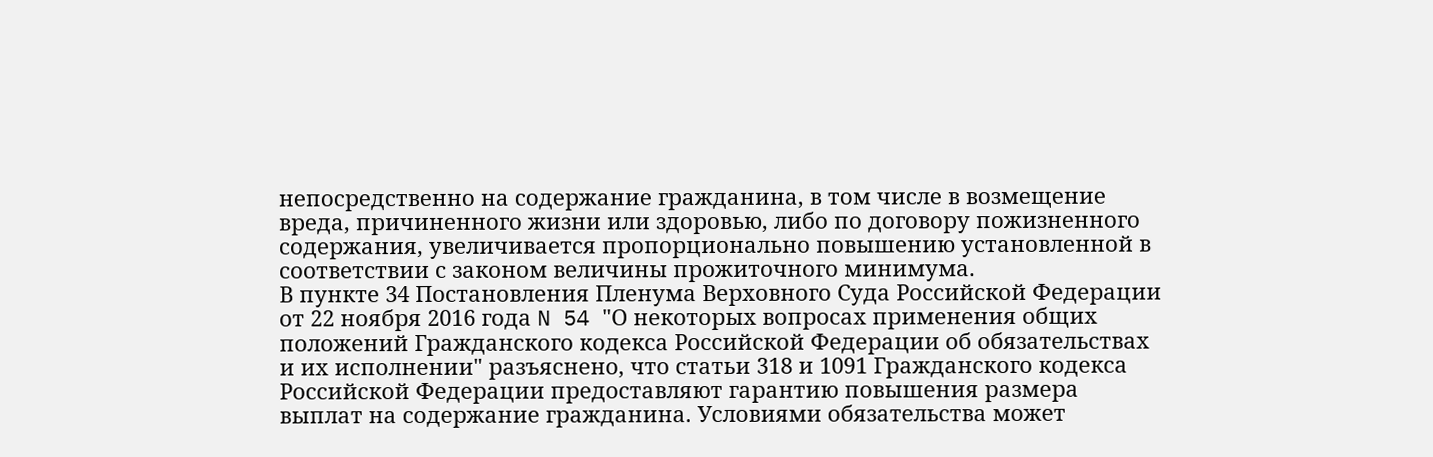непосредственно на содержание гражданина, в том числе в возмещение вреда, причиненного жизни или здоровью, либо по договору пожизненного содержания, увеличивается пропорционально повышению установленной в соответствии с законом величины прожиточного минимума.
В пункте 34 Постановления Пленума Верховного Суда Российской Федерации от 22 ноября 2016 года N 54 "О некоторых вопросах применения общих положений Гражданского кодекса Российской Федерации об обязательствах и их исполнении" разъяснено, что статьи 318 и 1091 Гражданского кодекса Российской Федерации предоставляют гарантию повышения размера выплат на содержание гражданина. Условиями обязательства может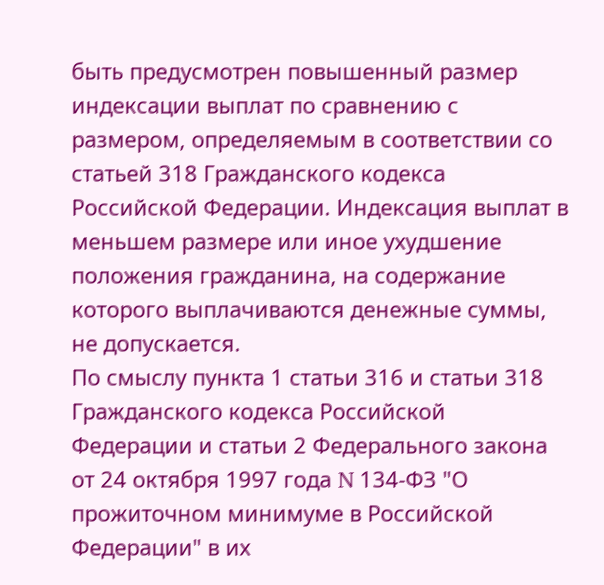быть предусмотрен повышенный размер индексации выплат по сравнению с размером, определяемым в соответствии со статьей 318 Гражданского кодекса Российской Федерации. Индексация выплат в меньшем размере или иное ухудшение положения гражданина, на содержание которого выплачиваются денежные суммы, не допускается.
По смыслу пункта 1 статьи 316 и статьи 318 Гражданского кодекса Российской Федерации и статьи 2 Федерального закона от 24 октября 1997 года N 134-ФЗ "О прожиточном минимуме в Российской Федерации" в их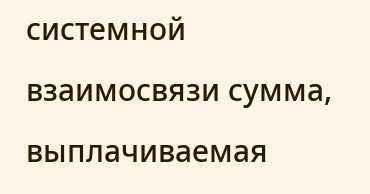системной взаимосвязи сумма, выплачиваемая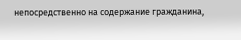непосредственно на содержание гражданина,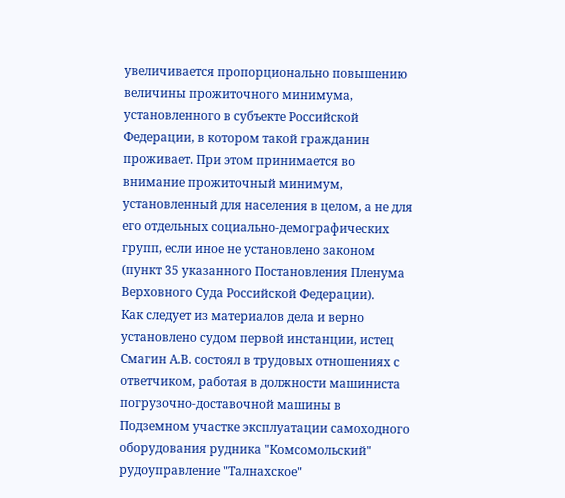увеличивается пропорционально повышению величины прожиточного минимума, установленного в субъекте Российской Федерации, в котором такой гражданин проживает. При этом принимается во внимание прожиточный минимум, установленный для населения в целом, а не для его отдельных социально-демографических групп, если иное не установлено законом (пункт 35 указанного Постановления Пленума Верховного Суда Российской Федерации).
Как следует из материалов дела и верно установлено судом первой инстанции, истец Смагин А.В. состоял в трудовых отношениях с ответчиком, работая в должности машиниста погрузочно-доставочной машины в Подземном участке эксплуатации самоходного оборудования рудника "Комсомольский" рудоуправление "Талнахское"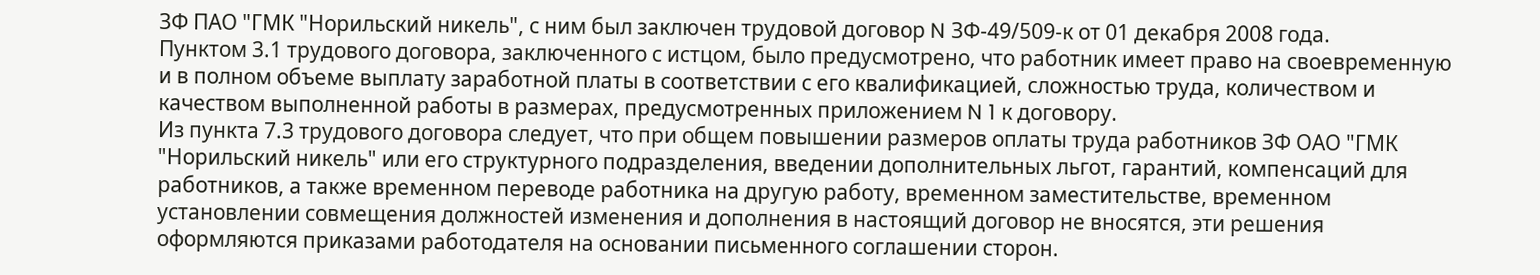ЗФ ПАО "ГМК "Норильский никель", с ним был заключен трудовой договор N ЗФ-49/509-к от 01 декабря 2008 года.
Пунктом 3.1 трудового договора, заключенного с истцом, было предусмотрено, что работник имеет право на своевременную и в полном объеме выплату заработной платы в соответствии с его квалификацией, сложностью труда, количеством и качеством выполненной работы в размерах, предусмотренных приложением N 1 к договору.
Из пункта 7.3 трудового договора следует, что при общем повышении размеров оплаты труда работников ЗФ ОАО "ГМК "Норильский никель" или его структурного подразделения, введении дополнительных льгот, гарантий, компенсаций для работников, а также временном переводе работника на другую работу, временном заместительстве, временном установлении совмещения должностей изменения и дополнения в настоящий договор не вносятся, эти решения оформляются приказами работодателя на основании письменного соглашении сторон.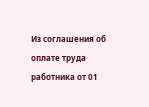Из соглашения об оплате труда работника от 01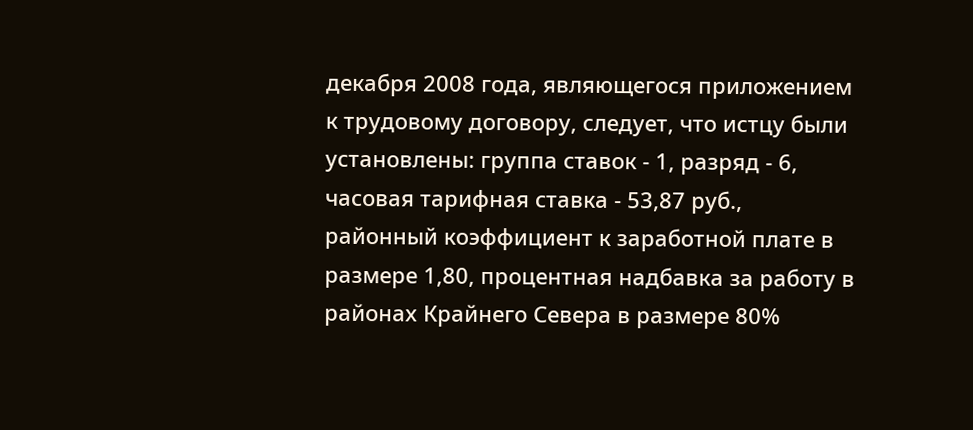декабря 2008 года, являющегося приложением к трудовому договору, следует, что истцу были установлены: группа ставок - 1, разряд - 6, часовая тарифная ставка - 53,87 руб., районный коэффициент к заработной плате в размере 1,80, процентная надбавка за работу в районах Крайнего Севера в размере 80%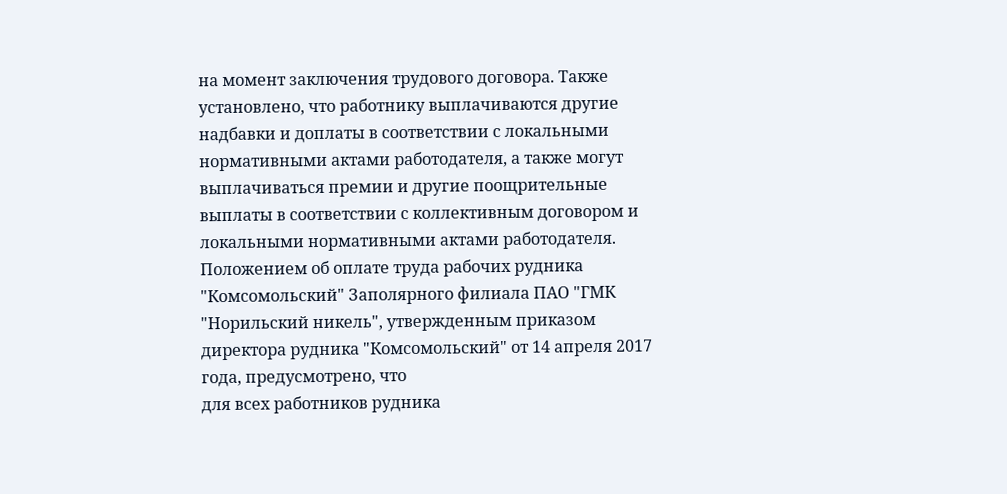на момент заключения трудового договора. Также установлено, что работнику выплачиваются другие надбавки и доплаты в соответствии с локальными нормативными актами работодателя, а также могут выплачиваться премии и другие поощрительные выплаты в соответствии с коллективным договором и локальными нормативными актами работодателя.
Положением об оплате труда рабочих рудника "Комсомольский" Заполярного филиала ПАО "ГМК "Норильский никель", утвержденным приказом директора рудника "Комсомольский" от 14 апреля 2017 года, предусмотрено, что
для всех работников рудника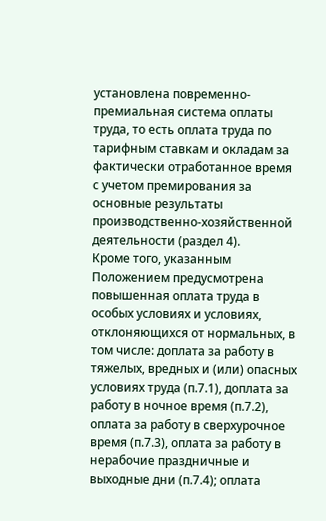установлена повременно-премиальная система оплаты труда, то есть оплата труда по тарифным ставкам и окладам за фактически отработанное время с учетом премирования за основные результаты производственно-хозяйственной деятельности (раздел 4).
Кроме того, указанным Положением предусмотрена повышенная оплата труда в особых условиях и условиях, отклоняющихся от нормальных, в том числе: доплата за работу в тяжелых, вредных и (или) опасных условиях труда (п.7.1), доплата за работу в ночное время (п.7.2), оплата за работу в сверхурочное время (п.7.3), оплата за работу в нерабочие праздничные и выходные дни (п.7.4); оплата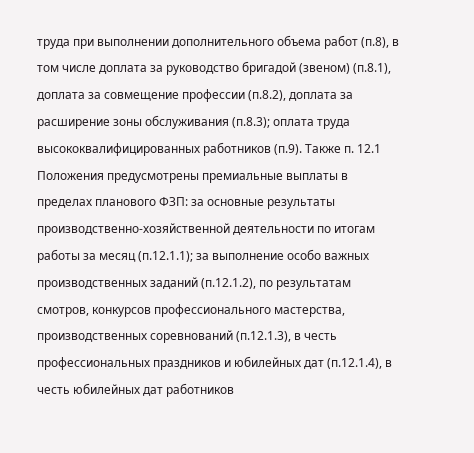труда при выполнении дополнительного объема работ (п.8), в том числе доплата за руководство бригадой (звеном) (п.8.1), доплата за совмещение профессии (п.8.2), доплата за расширение зоны обслуживания (п.8.3); оплата труда высококвалифицированных работников (п.9). Также п. 12.1 Положения предусмотрены премиальные выплаты в пределах планового ФЗП: за основные результаты производственно-хозяйственной деятельности по итогам работы за месяц (п.12.1.1); за выполнение особо важных производственных заданий (п.12.1.2), по результатам смотров, конкурсов профессионального мастерства, производственных соревнований (п.12.1.3), в честь профессиональных праздников и юбилейных дат (п.12.1.4), в честь юбилейных дат работников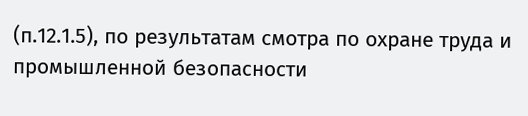(п.12.1.5), по результатам смотра по охране труда и промышленной безопасности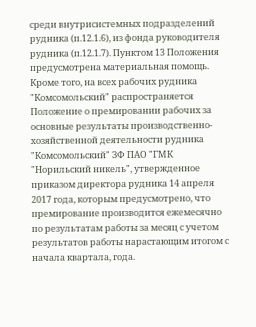среди внутрисистемных подразделений рудника (п.12.1.6), из фонда руководителя рудника (п.12.1.7). Пунктом 13 Положения предусмотрена материальная помощь.
Кроме того, на всех рабочих рудника "Комсомольский" распространяется Положение о премировании рабочих за основные результаты производственно-хозяйственной деятельности рудника "Комсомольский" ЗФ ПАО "ГМК "Норильский никель", утвержденное приказом директора рудника 14 апреля 2017 года, которым предусмотрено, что премирование производится ежемесячно по результатам работы за месяц с учетом результатов работы нарастающим итогом с начала квартала, года.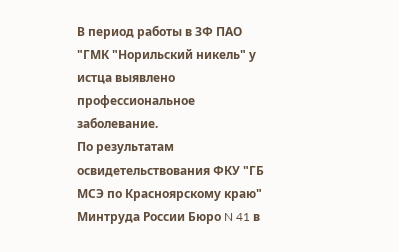В период работы в ЗФ ПАО "ГМК "Норильский никель" у истца выявлено профессиональное заболевание.
По результатам освидетельствования ФКУ "ГБ МСЭ по Красноярскому краю" Минтруда России Бюро N 41 в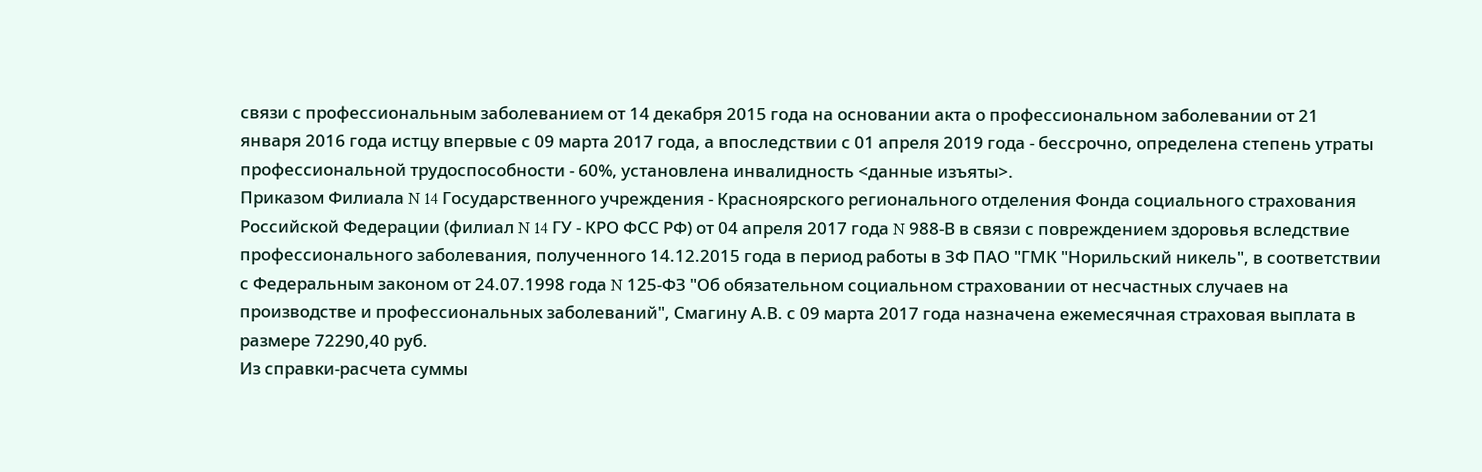связи с профессиональным заболеванием от 14 декабря 2015 года на основании акта о профессиональном заболевании от 21 января 2016 года истцу впервые с 09 марта 2017 года, а впоследствии с 01 апреля 2019 года - бессрочно, определена степень утраты профессиональной трудоспособности - 60%, установлена инвалидность <данные изъяты>.
Приказом Филиала N 14 Государственного учреждения - Красноярского регионального отделения Фонда социального страхования Российской Федерации (филиал N 14 ГУ - КРО ФСС РФ) от 04 апреля 2017 года N 988-В в связи с повреждением здоровья вследствие профессионального заболевания, полученного 14.12.2015 года в период работы в ЗФ ПАО "ГМК "Норильский никель", в соответствии с Федеральным законом от 24.07.1998 года N 125-ФЗ "Об обязательном социальном страховании от несчастных случаев на производстве и профессиональных заболеваний", Смагину А.В. с 09 марта 2017 года назначена ежемесячная страховая выплата в размере 72290,40 руб.
Из справки-расчета суммы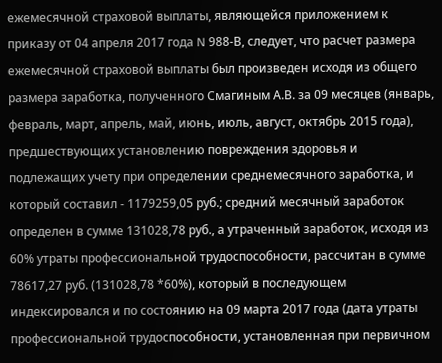ежемесячной страховой выплаты, являющейся приложением к приказу от 04 апреля 2017 года N 988-В, следует, что расчет размера ежемесячной страховой выплаты был произведен исходя из общего размера заработка, полученного Смагиным А.В. за 09 месяцев (январь, февраль, март, апрель, май, июнь, июль, август, октябрь 2015 года), предшествующих установлению повреждения здоровья и подлежащих учету при определении среднемесячного заработка, и который составил - 1179259,05 руб.; средний месячный заработок определен в сумме 131028,78 руб., а утраченный заработок, исходя из 60% утраты профессиональной трудоспособности, рассчитан в сумме 78617,27 руб. (131028,78 *60%), который в последующем индексировался и по состоянию на 09 марта 2017 года (дата утраты профессиональной трудоспособности, установленная при первичном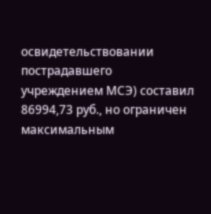освидетельствовании пострадавшего учреждением МСЭ) составил 86994,73 руб., но ограничен максимальным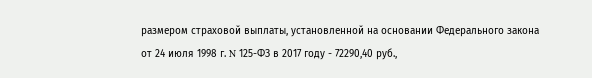размером страховой выплаты, установленной на основании Федерального закона от 24 июля 1998 г. N 125-ФЗ в 2017 году - 72290,40 руб.,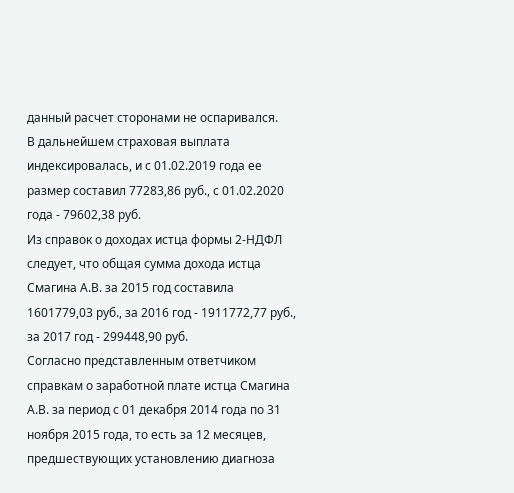данный расчет сторонами не оспаривался.
В дальнейшем страховая выплата индексировалась, и с 01.02.2019 года ее размер составил 77283,86 руб., с 01.02.2020 года - 79602,38 руб.
Из справок о доходах истца формы 2-НДФЛ следует, что общая сумма дохода истца Смагина А.В. за 2015 год составила 1601779,03 руб., за 2016 год - 1911772,77 руб., за 2017 год - 299448,90 руб.
Согласно представленным ответчиком справкам о заработной плате истца Смагина А.В. за период с 01 декабря 2014 года по 31 ноября 2015 года, то есть за 12 месяцев, предшествующих установлению диагноза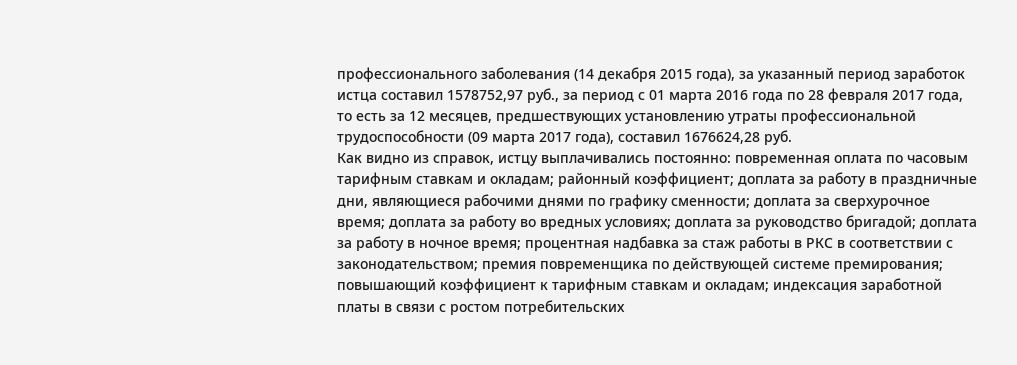профессионального заболевания (14 декабря 2015 года), за указанный период заработок истца составил 1578752,97 руб., за период с 01 марта 2016 года по 28 февраля 2017 года, то есть за 12 месяцев, предшествующих установлению утраты профессиональной трудоспособности (09 марта 2017 года), составил 1676624,28 руб.
Как видно из справок, истцу выплачивались постоянно: повременная оплата по часовым тарифным ставкам и окладам; районный коэффициент; доплата за работу в праздничные дни, являющиеся рабочими днями по графику сменности; доплата за сверхурочное время; доплата за работу во вредных условиях; доплата за руководство бригадой; доплата за работу в ночное время; процентная надбавка за стаж работы в РКС в соответствии с законодательством; премия повременщика по действующей системе премирования; повышающий коэффициент к тарифным ставкам и окладам; индексация заработной платы в связи с ростом потребительских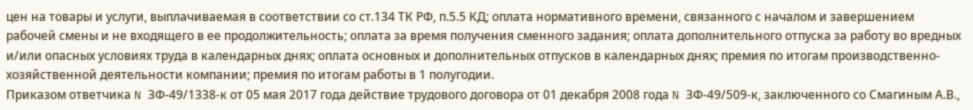цен на товары и услуги, выплачиваемая в соответствии со ст.134 ТК РФ, п.5.5 КД; оплата нормативного времени, связанного с началом и завершением рабочей смены и не входящего в ее продолжительность; оплата за время получения сменного задания; оплата дополнительного отпуска за работу во вредных и/или опасных условиях труда в календарных днях; оплата основных и дополнительных отпусков в календарных днях; премия по итогам производственно-хозяйственной деятельности компании; премия по итогам работы в 1 полугодии.
Приказом ответчика N ЗФ-49/1338-к от 05 мая 2017 года действие трудового договора от 01 декабря 2008 года N ЗФ-49/509-к, заключенного со Смагиным А.В.,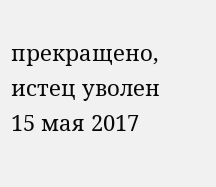прекращено, истец уволен 15 мая 2017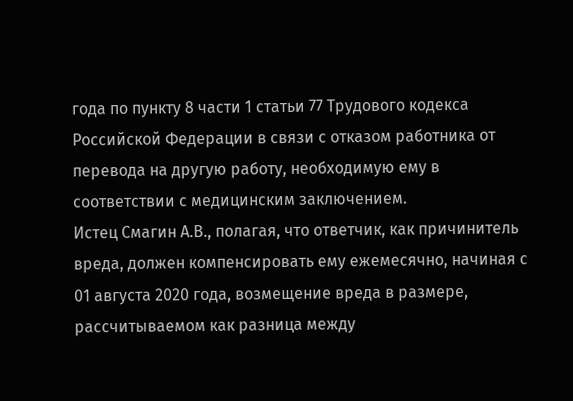года по пункту 8 части 1 статьи 77 Трудового кодекса Российской Федерации в связи с отказом работника от перевода на другую работу, необходимую ему в соответствии с медицинским заключением.
Истец Смагин А.В., полагая, что ответчик, как причинитель вреда, должен компенсировать ему ежемесячно, начиная с 01 августа 2020 года, возмещение вреда в размере, рассчитываемом как разница между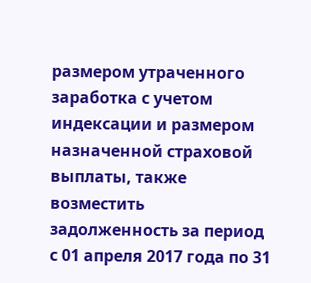размером утраченного заработка с учетом индексации и размером назначенной страховой выплаты, также возместить задолженность за период с 01 апреля 2017 года по 31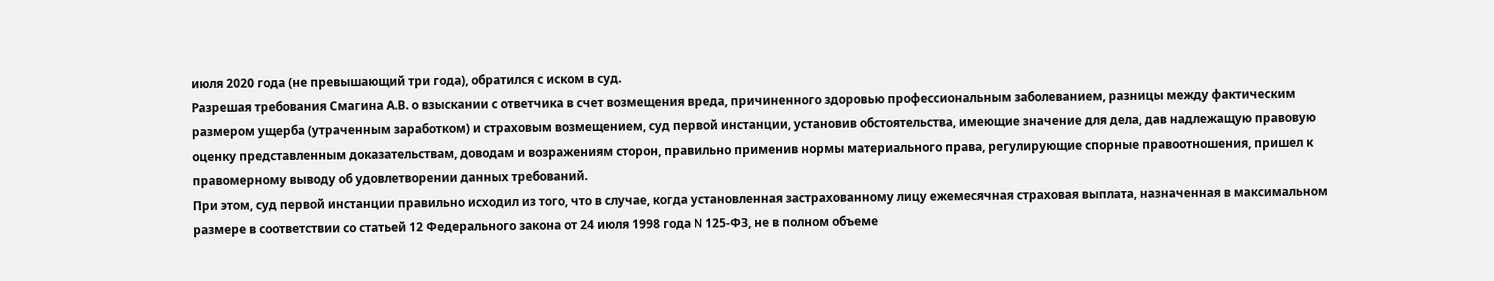июля 2020 года (не превышающий три года), обратился с иском в суд.
Разрешая требования Смагина А.В. о взыскании с ответчика в счет возмещения вреда, причиненного здоровью профессиональным заболеванием, разницы между фактическим размером ущерба (утраченным заработком) и страховым возмещением, суд первой инстанции, установив обстоятельства, имеющие значение для дела, дав надлежащую правовую оценку представленным доказательствам, доводам и возражениям сторон, правильно применив нормы материального права, регулирующие спорные правоотношения, пришел к правомерному выводу об удовлетворении данных требований.
При этом, суд первой инстанции правильно исходил из того, что в случае, когда установленная застрахованному лицу ежемесячная страховая выплата, назначенная в максимальном размере в соответствии со статьей 12 Федерального закона от 24 июля 1998 года N 125-ФЗ, не в полном объеме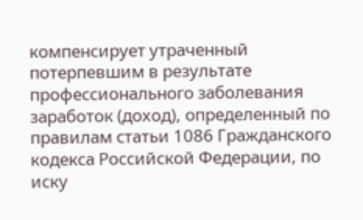компенсирует утраченный потерпевшим в результате профессионального заболевания заработок (доход), определенный по правилам статьи 1086 Гражданского кодекса Российской Федерации, по иску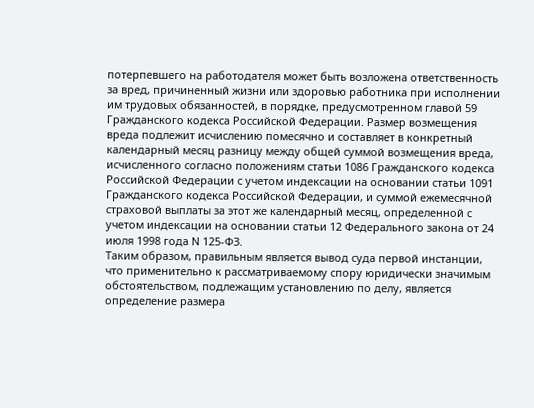потерпевшего на работодателя может быть возложена ответственность за вред, причиненный жизни или здоровью работника при исполнении им трудовых обязанностей, в порядке, предусмотренном главой 59 Гражданского кодекса Российской Федерации. Размер возмещения вреда подлежит исчислению помесячно и составляет в конкретный календарный месяц разницу между общей суммой возмещения вреда, исчисленного согласно положениям статьи 1086 Гражданского кодекса Российской Федерации с учетом индексации на основании статьи 1091 Гражданского кодекса Российской Федерации, и суммой ежемесячной страховой выплаты за этот же календарный месяц, определенной с учетом индексации на основании статьи 12 Федерального закона от 24 июля 1998 года N 125-ФЗ.
Таким образом, правильным является вывод суда первой инстанции, что применительно к рассматриваемому спору юридически значимым обстоятельством, подлежащим установлению по делу, является определение размера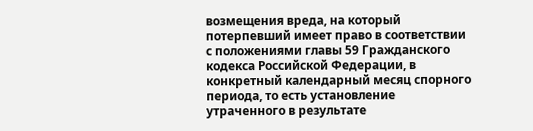возмещения вреда, на который потерпевший имеет право в соответствии с положениями главы 59 Гражданского кодекса Российской Федерации, в конкретный календарный месяц спорного периода, то есть установление утраченного в результате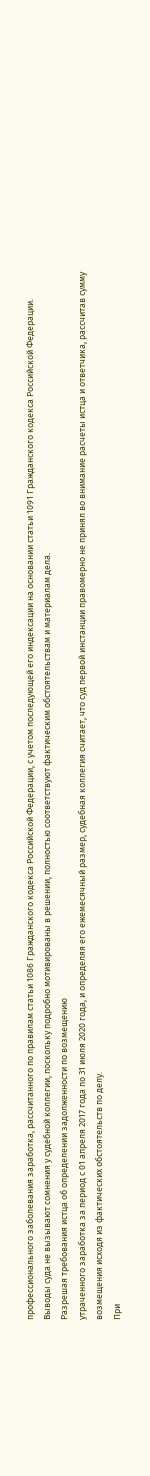профессионального заболевания заработка, рассчитанного по правилам статьи 1086 Гражданского кодекса Российской Федерации, с учетом последующей его индексации на основании статьи 1091 Гражданского кодекса Российской Федерации.
Выводы суда не вызывают сомнения у судебной коллегии, поскольку подробно мотивированы в решении, полностью соответствуют фактическим обстоятельствам и материалам дела.
Разрешая требования истца об определении задолженности по возмещению
утраченного заработка за период с 01 апреля 2017 года по 31 июля 2020 года, и определяя его ежемесячный размер, судебная коллегия считает, что суд первой инстанции правомерно не принял во внимание расчеты истца и ответчика, рассчитав сумму возмещения исходя из фактических обстоятельств по делу.
При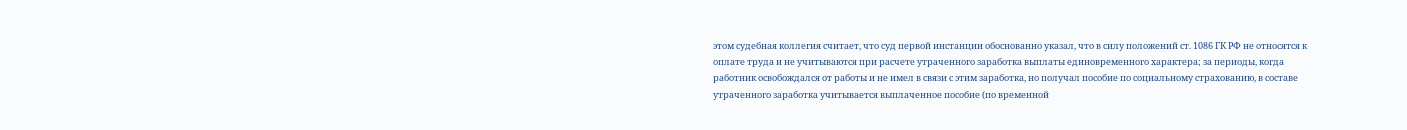этом судебная коллегия считает, что суд первой инстанции обоснованно указал, что в силу положений ст. 1086 ГК РФ не относятся к оплате труда и не учитываются при расчете утраченного заработка выплаты единовременного характера; за периоды, когда работник освобождался от работы и не имел в связи с этим заработка, но получал пособие по социальному страхованию, в составе утраченного заработка учитывается выплаченное пособие (по временной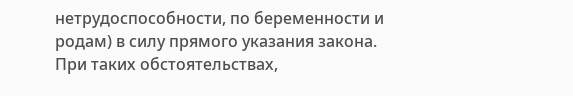нетрудоспособности, по беременности и родам) в силу прямого указания закона.
При таких обстоятельствах,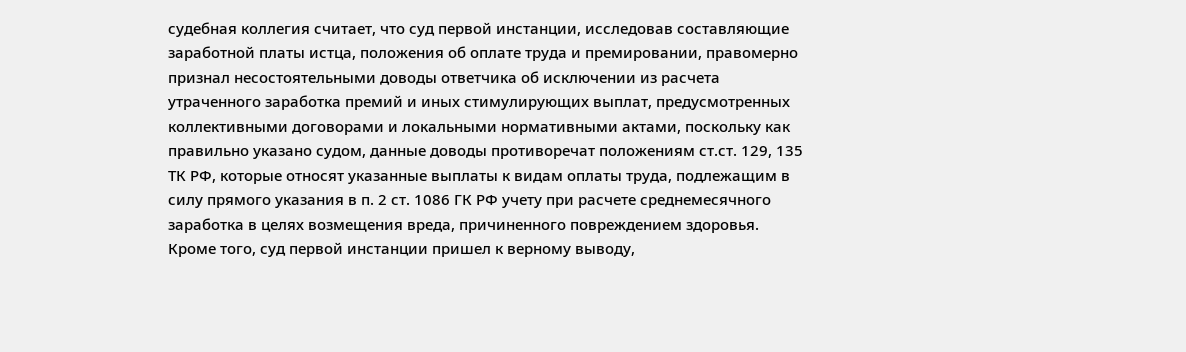судебная коллегия считает, что суд первой инстанции, исследовав составляющие заработной платы истца, положения об оплате труда и премировании, правомерно признал несостоятельными доводы ответчика об исключении из расчета утраченного заработка премий и иных стимулирующих выплат, предусмотренных коллективными договорами и локальными нормативными актами, поскольку как правильно указано судом, данные доводы противоречат положениям ст.ст. 129, 135 ТК РФ, которые относят указанные выплаты к видам оплаты труда, подлежащим в силу прямого указания в п. 2 ст. 1086 ГК РФ учету при расчете среднемесячного заработка в целях возмещения вреда, причиненного повреждением здоровья.
Кроме того, суд первой инстанции пришел к верному выводу,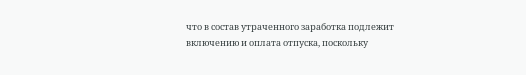что в состав утраченного заработка подлежит включению и оплата отпуска, поскольку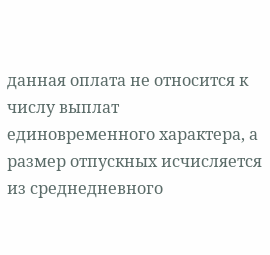данная оплата не относится к числу выплат единовременного характера, а размер отпускных исчисляется из среднедневного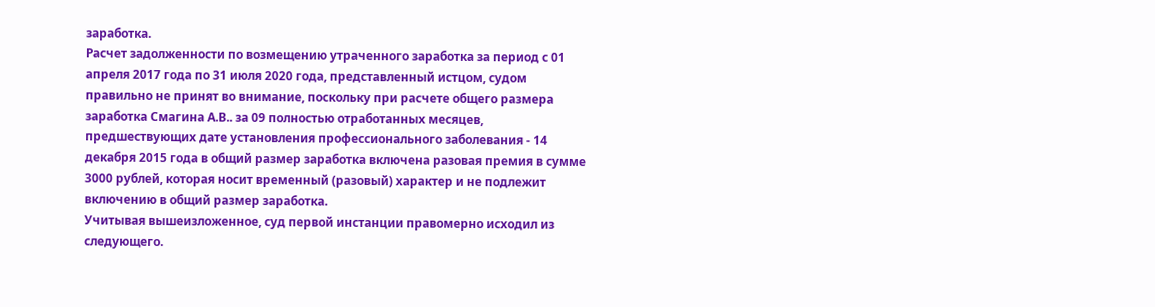заработка.
Расчет задолженности по возмещению утраченного заработка за период с 01 апреля 2017 года по 31 июля 2020 года, представленный истцом, судом правильно не принят во внимание, поскольку при расчете общего размера заработка Смагина А.В.. за 09 полностью отработанных месяцев, предшествующих дате установления профессионального заболевания - 14 декабря 2015 года в общий размер заработка включена разовая премия в сумме 3000 рублей, которая носит временный (разовый) характер и не подлежит включению в общий размер заработка.
Учитывая вышеизложенное, суд первой инстанции правомерно исходил из следующего.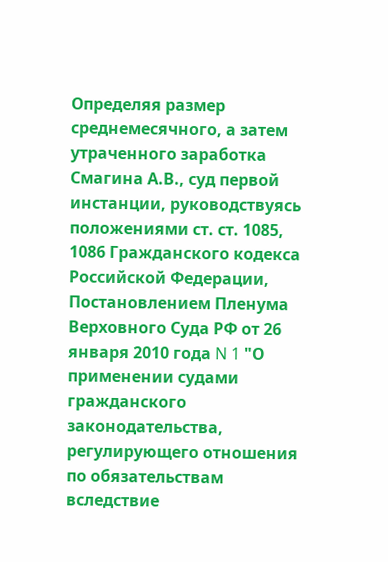Определяя размер среднемесячного, а затем утраченного заработка Смагина А.В., суд первой инстанции, руководствуясь положениями ст. ст. 1085, 1086 Гражданского кодекса Российской Федерации, Постановлением Пленума Верховного Суда РФ от 26 января 2010 года N 1 "О применении судами гражданского законодательства, регулирующего отношения по обязательствам вследствие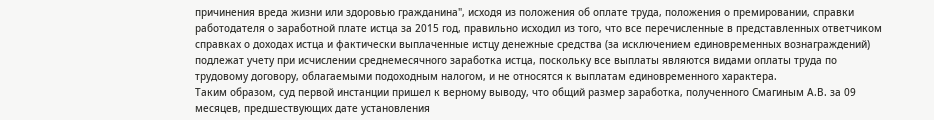причинения вреда жизни или здоровью гражданина", исходя из положения об оплате труда, положения о премировании, справки работодателя о заработной плате истца за 2015 год, правильно исходил из того, что все перечисленные в представленных ответчиком справках о доходах истца и фактически выплаченные истцу денежные средства (за исключением единовременных вознаграждений) подлежат учету при исчислении среднемесячного заработка истца, поскольку все выплаты являются видами оплаты труда по трудовому договору, облагаемыми подоходным налогом, и не относятся к выплатам единовременного характера.
Таким образом, суд первой инстанции пришел к верному выводу, что общий размер заработка, полученного Смагиным А.В. за 09 месяцев, предшествующих дате установления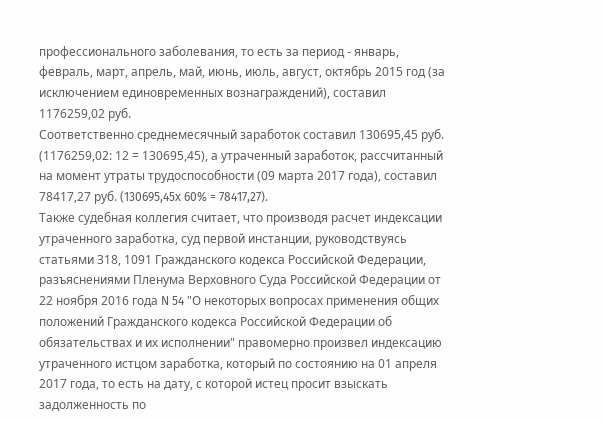профессионального заболевания, то есть за период - январь, февраль, март, апрель, май, июнь, июль, август, октябрь 2015 год (за исключением единовременных вознаграждений), составил 1176259,02 руб.
Соответственно среднемесячный заработок составил 130695,45 руб. (1176259,02: 12 = 130695,45), а утраченный заработок, рассчитанный на момент утраты трудоспособности (09 марта 2017 года), составил 78417,27 руб. (130695,45x 60% = 78417,27).
Также судебная коллегия считает, что производя расчет индексации утраченного заработка, суд первой инстанции, руководствуясь статьями 318, 1091 Гражданского кодекса Российской Федерации, разъяснениями Пленума Верховного Суда Российской Федерации от 22 ноября 2016 года N 54 "О некоторых вопросах применения общих положений Гражданского кодекса Российской Федерации об обязательствах и их исполнении" правомерно произвел индексацию утраченного истцом заработка, который по состоянию на 01 апреля 2017 года, то есть на дату, с которой истец просит взыскать задолженность по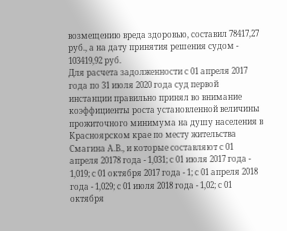возмещению вреда здоровью, составил 78417,27 руб., а на дату принятия решения судом - 103419,92 руб.
Для расчета задолженности с 01 апреля 2017 года по 31 июля 2020 года суд первой инстанции правильно принял во внимание коэффициенты роста установленной величины прожиточного минимума на душу населения в Красноярском крае по месту жительства Смагина А.В., и которые составляют с 01 апреля 20178 года - 1,031; с 01 июля 2017 года - 1,019; с 01 октября 2017 года - 1; с 01 апреля 2018 года - 1,029; с 01 июля 2018 года - 1,02; с 01 октября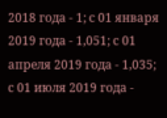2018 года - 1; с 01 января 2019 года - 1,051; с 01 апреля 2019 года - 1,035; с 01 июля 2019 года -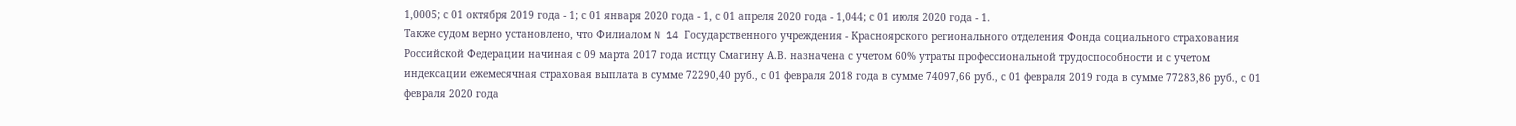1,0005; с 01 октября 2019 года - 1; с 01 января 2020 года - 1, с 01 апреля 2020 года - 1,044; с 01 июля 2020 года - 1.
Также судом верно установлено, что Филиалом N 14 Государственного учреждения - Красноярского регионального отделения Фонда социального страхования Российской Федерации начиная с 09 марта 2017 года истцу Смагину А.В. назначена с учетом 60% утраты профессиональной трудоспособности и с учетом индексации ежемесячная страховая выплата в сумме 72290,40 руб., с 01 февраля 2018 года в сумме 74097,66 руб., с 01 февраля 2019 года в сумме 77283,86 руб., с 01 февраля 2020 года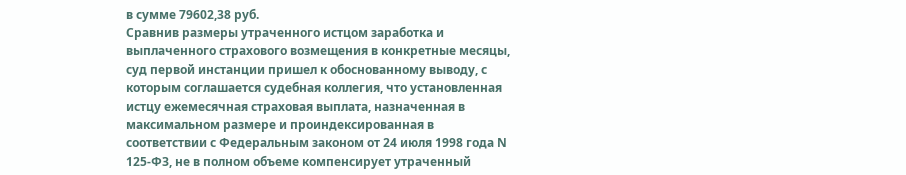в сумме 79602,38 руб.
Сравнив размеры утраченного истцом заработка и выплаченного страхового возмещения в конкретные месяцы, суд первой инстанции пришел к обоснованному выводу, с которым соглашается судебная коллегия, что установленная истцу ежемесячная страховая выплата, назначенная в максимальном размере и проиндексированная в соответствии с Федеральным законом от 24 июля 1998 года N 125-ФЗ, не в полном объеме компенсирует утраченный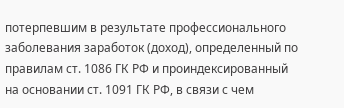потерпевшим в результате профессионального заболевания заработок (доход), определенный по правилам ст. 1086 ГК РФ и проиндексированный на основании ст. 1091 ГК РФ, в связи с чем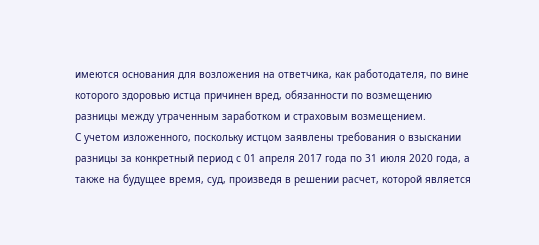имеются основания для возложения на ответчика, как работодателя, по вине которого здоровью истца причинен вред, обязанности по возмещению разницы между утраченным заработком и страховым возмещением.
С учетом изложенного, поскольку истцом заявлены требования о взыскании разницы за конкретный период с 01 апреля 2017 года по 31 июля 2020 года, а также на будущее время, суд, произведя в решении расчет, которой является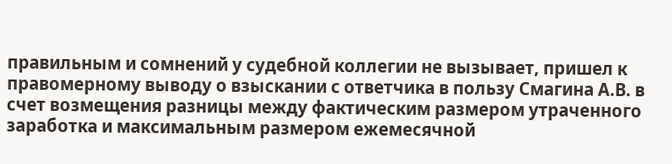правильным и сомнений у судебной коллегии не вызывает, пришел к правомерному выводу о взыскании с ответчика в пользу Смагина А.В. в счет возмещения разницы между фактическим размером утраченного заработка и максимальным размером ежемесячной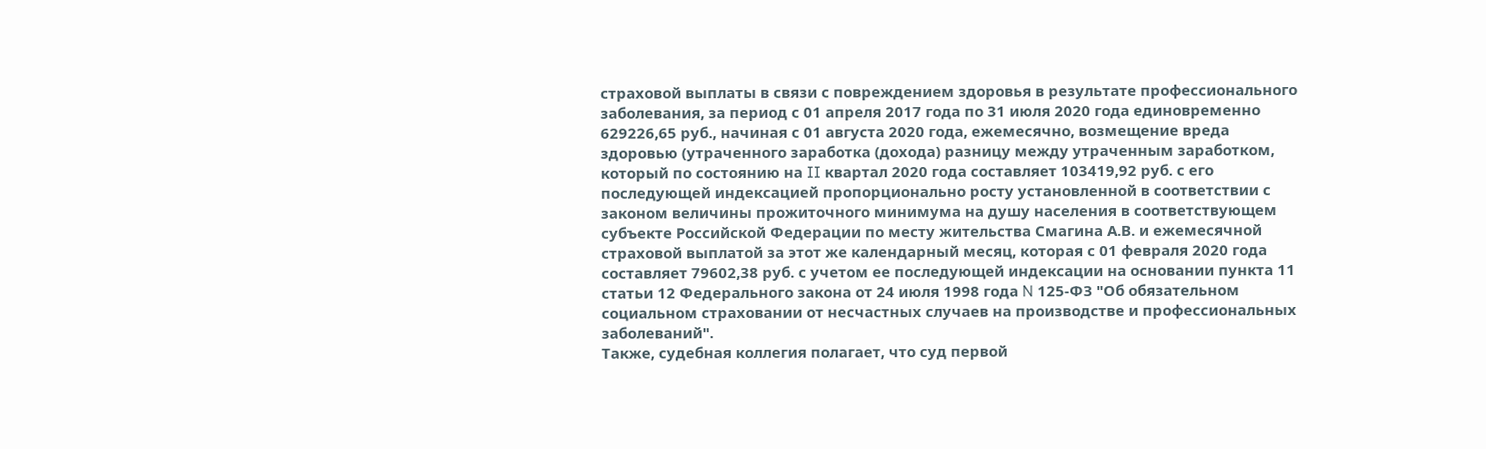страховой выплаты в связи с повреждением здоровья в результате профессионального заболевания, за период с 01 апреля 2017 года по 31 июля 2020 года единовременно 629226,65 руб., начиная с 01 августа 2020 года, ежемесячно, возмещение вреда здоровью (утраченного заработка (дохода) разницу между утраченным заработком, который по состоянию на II квартал 2020 года составляет 103419,92 руб. с его последующей индексацией пропорционально росту установленной в соответствии с законом величины прожиточного минимума на душу населения в соответствующем субъекте Российской Федерации по месту жительства Смагина А.В. и ежемесячной страховой выплатой за этот же календарный месяц, которая с 01 февраля 2020 года составляет 79602,38 руб. с учетом ее последующей индексации на основании пункта 11 статьи 12 Федерального закона от 24 июля 1998 года N 125-ФЗ "Об обязательном социальном страховании от несчастных случаев на производстве и профессиональных заболеваний".
Также, судебная коллегия полагает, что суд первой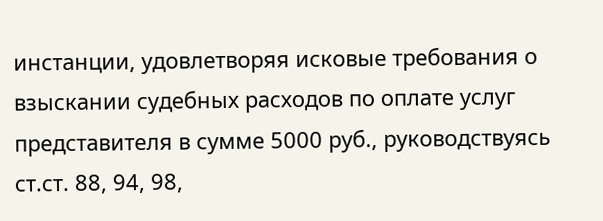инстанции, удовлетворяя исковые требования о взыскании судебных расходов по оплате услуг представителя в сумме 5000 руб., руководствуясь ст.ст. 88, 94, 98,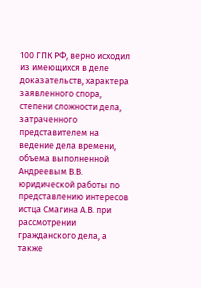100 ГПК РФ, верно исходил из имеющихся в деле доказательств, характера заявленного спора, степени сложности дела, затраченного представителем на ведение дела времени, объема выполненной Андреевым В.В. юридической работы по представлению интересов истца Смагина А.В. при рассмотрении гражданского дела, а также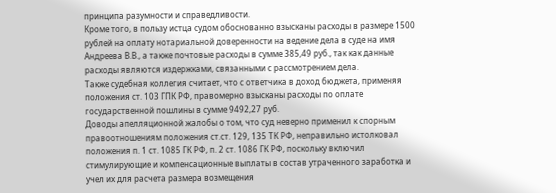принципа разумности и справедливости.
Кроме того, в пользу истца судом обоснованно взысканы расходы в размере 1500 рублей на оплату нотариальной доверенности на ведение дела в суде на имя Андреева В.В., а также почтовые расходы в сумме 385,49 руб., так как данные расходы являются издержками, связанными с рассмотрением дела.
Также судебная коллегия считает, что с ответчика в доход бюджета, применяя положения ст. 103 ГПК РФ, правомерно взысканы расходы по оплате государственной пошлины в сумме 9492,27 руб.
Доводы апелляционной жалобы о том, что суд неверно применил к спорным правоотношениям положения ст.ст. 129, 135 ТК РФ, неправильно истолковал положения п. 1 ст. 1085 ГК РФ, п. 2 ст. 1086 ГК РФ, поскольку включил стимулирующие и компенсационные выплаты в состав утраченного заработка и учел их для расчета размера возмещения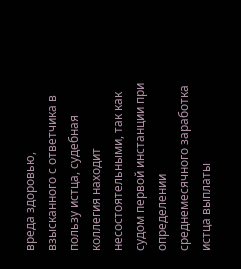вреда здоровью, взысканного с ответчика в пользу истца, судебная коллегия находит несостоятельными, так как судом первой инстанции при определении среднемесячного заработка истца выплаты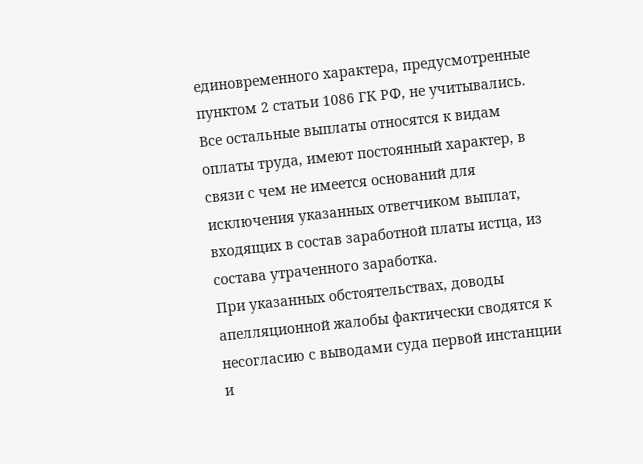единовременного характера, предусмотренные пунктом 2 статьи 1086 ГК РФ, не учитывались. Все остальные выплаты относятся к видам оплаты труда, имеют постоянный характер, в связи с чем не имеется оснований для исключения указанных ответчиком выплат, входящих в состав заработной платы истца, из состава утраченного заработка.
При указанных обстоятельствах, доводы апелляционной жалобы фактически сводятся к несогласию с выводами суда первой инстанции и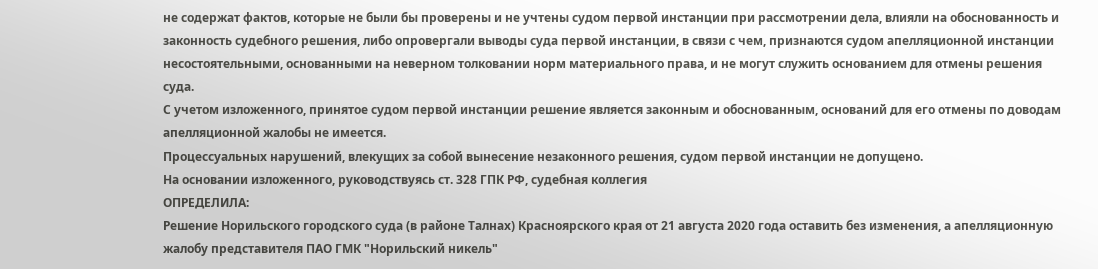не содержат фактов, которые не были бы проверены и не учтены судом первой инстанции при рассмотрении дела, влияли на обоснованность и законность судебного решения, либо опровергали выводы суда первой инстанции, в связи с чем, признаются судом апелляционной инстанции несостоятельными, основанными на неверном толковании норм материального права, и не могут служить основанием для отмены решения суда.
С учетом изложенного, принятое судом первой инстанции решение является законным и обоснованным, оснований для его отмены по доводам апелляционной жалобы не имеется.
Процессуальных нарушений, влекущих за собой вынесение незаконного решения, судом первой инстанции не допущено.
На основании изложенного, руководствуясь ст. 328 ГПК РФ, судебная коллегия
ОПРЕДЕЛИЛА:
Решение Норильского городского суда (в районе Талнах) Красноярского края от 21 августа 2020 года оставить без изменения, а апелляционную жалобу представителя ПАО ГМК "Норильский никель"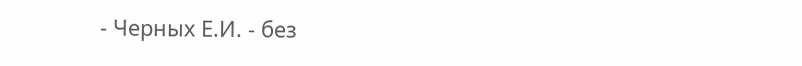- Черных Е.И. - без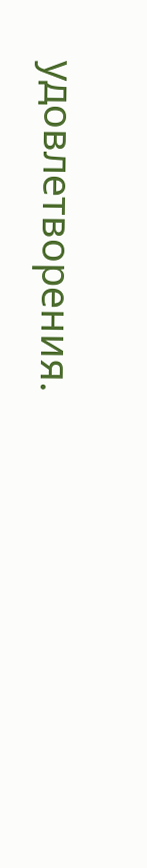удовлетворения.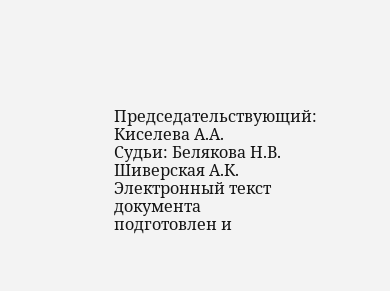Председательствующий: Киселева А.А.
Судьи: Белякова Н.В.
Шиверская А.К.
Электронный текст документа
подготовлен и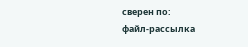сверен по:
файл-рассылка